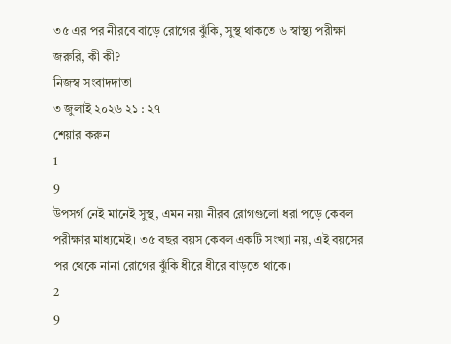৩৫ এর পর নীরবে বাড়ে রোগের ঝুঁকি, সুস্থ থাকতে ৬ স্বাস্থ্য পরীক্ষা জরুরি, কী কী?
নিজস্ব সংবাদদাতা
৩ জুলাই ২০২৬ ২১ : ২৭
শেয়ার করুন
1
9
উপসর্গ নেই মানেই সুস্থ, এমন নয়৷ নীরব রোগগুলো ধরা পড়ে কেবল পরীক্ষার মাধ্যমেই। ৩৫ বছর বয়স কেবল একটি সংখ্যা নয়, এই বয়সের পর থেকে নানা রোগের ঝুঁকি ধীরে ধীরে বাড়তে থাকে।
2
9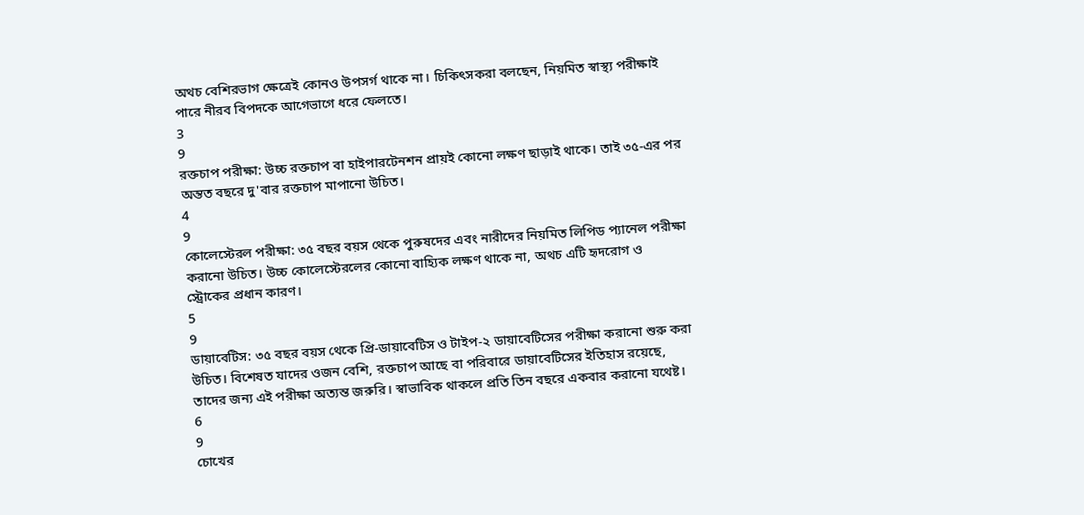অথচ বেশিরভাগ ক্ষেত্রেই কোনও উপসর্গ থাকে না। চিকিৎসকরা বলছেন, নিয়মিত স্বাস্থ্য পরীক্ষাই পারে নীরব বিপদকে আগেভাগে ধরে ফেলতে।
3
9
রক্তচাপ পরীক্ষা: উচ্চ রক্তচাপ বা হাইপারটেনশন প্রায়ই কোনো লক্ষণ ছাড়াই থাকে। তাই ৩৫-এর পর অন্তত বছরে দু'বার রক্তচাপ মাপানো উচিত।
4
9
কোলেস্টেরল পরীক্ষা: ৩৫ বছর বয়স থেকে পুরুষদের এবং নারীদের নিয়মিত লিপিড প্যানেল পরীক্ষা করানো উচিত। উচ্চ কোলেস্টেরলের কোনো বাহ্যিক লক্ষণ থাকে না, অথচ এটি হৃদরোগ ও স্ট্রোকের প্রধান কারণ।
5
9
ডায়াবেটিস: ৩৫ বছর বয়স থেকে প্রি-ডায়াবেটিস ও টাইপ-২ ডায়াবেটিসের পরীক্ষা করানো শুরু করা উচিত। বিশেষত যাদের ওজন বেশি, রক্তচাপ আছে বা পরিবারে ডায়াবেটিসের ইতিহাস রয়েছে, তাদের জন্য এই পরীক্ষা অত্যন্ত জরুরি। স্বাভাবিক থাকলে প্রতি তিন বছরে একবার করানো যথেষ্ট।
6
9
চোখের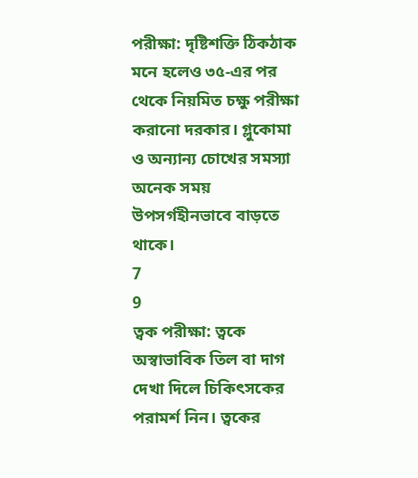পরীক্ষা: দৃষ্টিশক্তি ঠিকঠাক মনে হলেও ৩৫-এর পর থেকে নিয়মিত চক্ষু পরীক্ষা করানো দরকার। গ্লুকোমা ও অন্যান্য চোখের সমস্যা অনেক সময় উপসর্গহীনভাবে বাড়তে থাকে।
7
9
ত্বক পরীক্ষা: ত্বকে অস্বাভাবিক তিল বা দাগ দেখা দিলে চিকিৎসকের পরামর্শ নিন। ত্বকের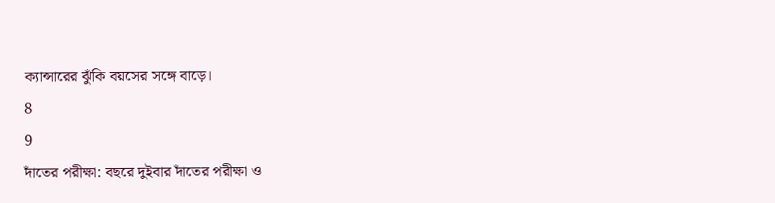ক্যান্সারের ঝুঁকি বয়সের সঙ্গে বাড়ে।
8
9
দাঁতের পরীক্ষা: বছরে দুইবার দাঁতের পরীক্ষা ও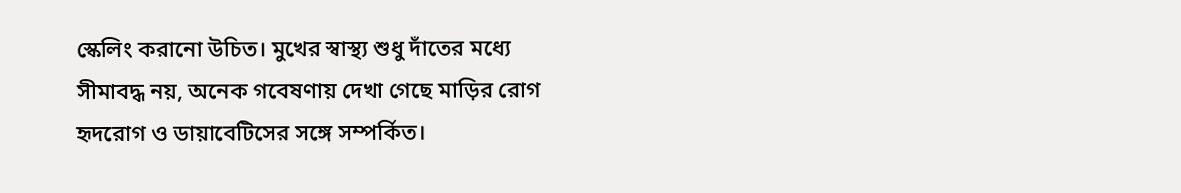স্কেলিং করানো উচিত। মুখের স্বাস্থ্য শুধু দাঁতের মধ্যে সীমাবদ্ধ নয়, অনেক গবেষণায় দেখা গেছে মাড়ির রোগ হৃদরোগ ও ডায়াবেটিসের সঙ্গে সম্পর্কিত।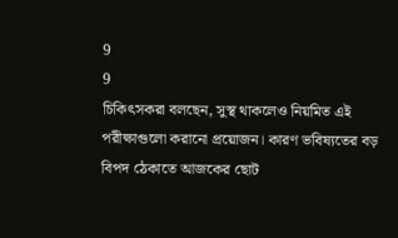9
9
চিকিৎসকরা বলছেন, সুস্থ থাকলেও নিয়মিত এই পরীক্ষাগুলো করানো প্রয়োজন। কারণ ভবিষ্যতের বড় বিপদ ঠেকাতে আজকের ছোট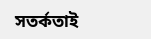সতর্কতাই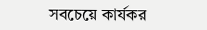সবচেয়ে কার্যকর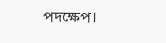পদক্ষেপ।